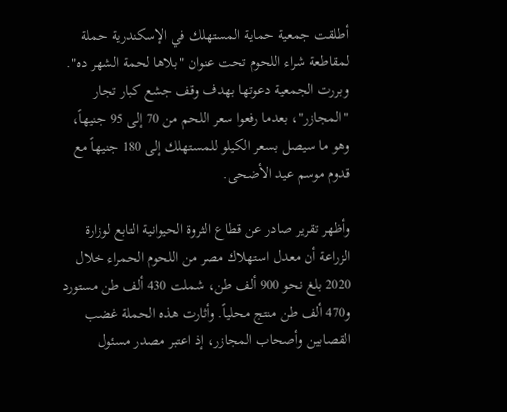أطلقت جمعية حماية المستهلك في الإسكندرية حملة لمقاطعة شراء اللحوم تحت عنوان "بلاها لحمة الشهر ده". وبررت الجمعية دعوتها بهدف وقف جشع كبار تجار "المجازر"، بعدما رفعوا سعر اللحم من 70 إلى 95 جنيهاً، وهو ما سيصل بسعر الكيلو للمستهلك إلى 180 جنيهاً مع قدوم موسم عيد الأضحى.

وأظهر تقرير صادر عن قطاع الثروة الحيوانية التابع لوزارة الزراعة أن معدل استهلاك مصر من اللحوم الحمراء خلال 2020 بلغ نحو 900 ألف طن، شملت 430 ألف طن مستورد و470 ألف طن منتج محلياً. وأثارت هذه الحملة غضب القصابين وأصحاب المجازر، إذ اعتبر مصدر مسئول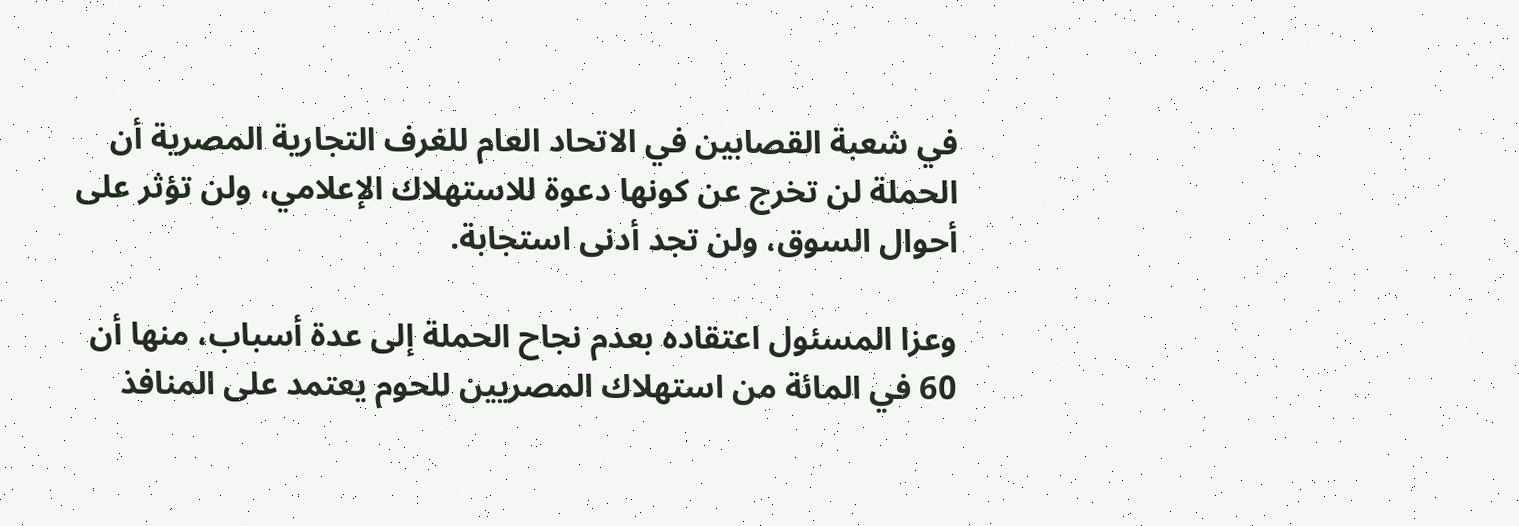في شعبة القصابين في الاتحاد العام للغرف التجارية المصرية أن الحملة لن تخرج عن كونها دعوة للاستهلاك الإعلامي، ولن تؤثر على أحوال السوق، ولن تجد أدنى استجابة.

وعزا المسئول اعتقاده بعدم نجاح الحملة إلى عدة أسباب، منها أن 60 في المائة من استهلاك المصريين للحوم يعتمد على المنافذ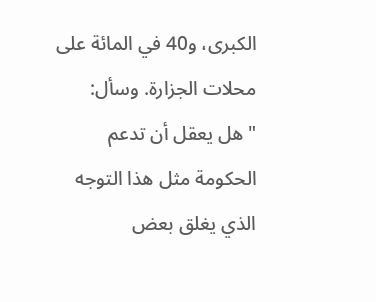الكبرى، و40 في المائة على محلات الجزارة. وسأل: "هل يعقل أن تدعم الحكومة مثل هذا التوجه الذي يغلق بعض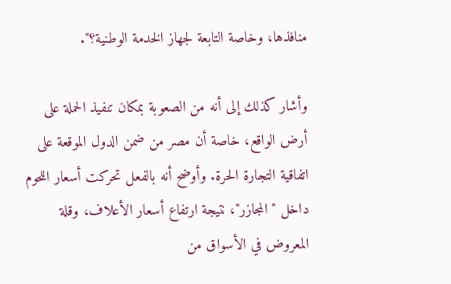منافذها، وخاصة التابعة لجهاز الخدمة الوطنية؟".

وأشار كذلك إلى أنه من الصعوبة بمكان تنفيذ الحملة على أرض الواقع، خاصة أن مصر من ضمن الدول الموقعة على اتفاقية التجارة الحرة. وأوضح أنه بالفعل تحركت أسعار اللحوم داخل "المجازر"، نتيجة ارتفاع أسعار الأعلاف، وقلة المعروض في الأسواق من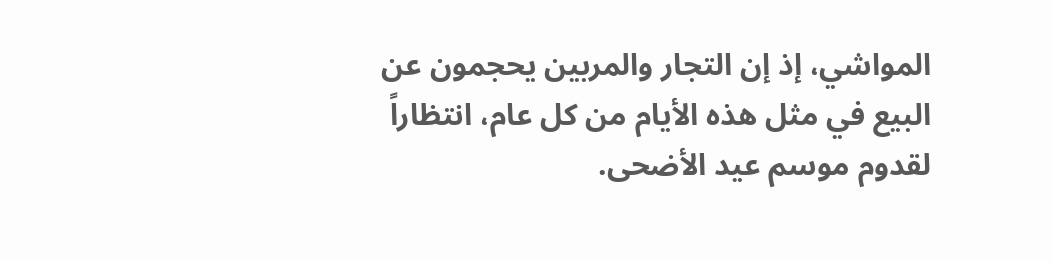المواشي، إذ إن التجار والمربين يحجمون عن البيع في مثل هذه الأيام من كل عام، انتظاراً لقدوم موسم عيد الأضحى.